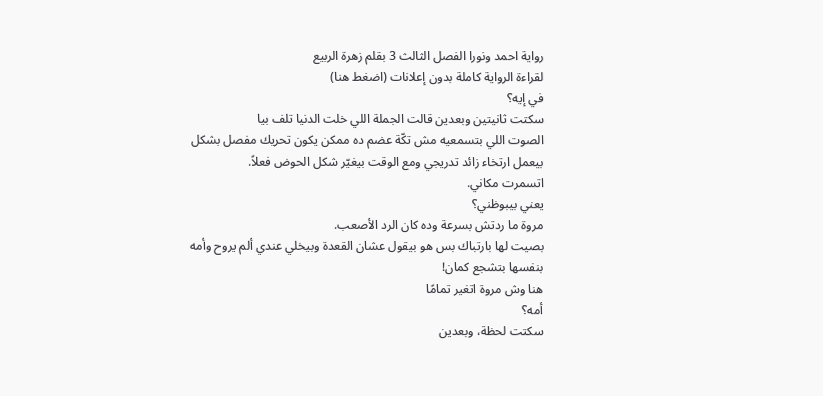رواية احمد ونورا الفصل الثالث 3 بقلم زهرة الربيع
لقراءة الرواية كاملة بدون إعلانات (اضغط هنا)
في إيه؟
سكتت ثانيتين وبعدين قالت الجملة اللي خلت الدنيا تلف بيا
الصوت اللي بتسمعيه مش تكّة عضم ده ممكن يكون تحريك مفصل بشكل بيعمل ارتخاء زائد تدريجي ومع الوقت بيغيّر شكل الحوض فعلاً.
اتسمرت مكاني.
يعني بيبوظني؟
مروة ما ردتش بسرعة وده كان الرد الأصعب.
بصيت لها بارتباك بس هو بيقول عشان القعدة وبيخلي عندي ألم يروح وأمه بنفسها بتشجع كمان!
هنا وش مروة اتغير تمامًا
أمه؟
سكتت لحظة، وبعدين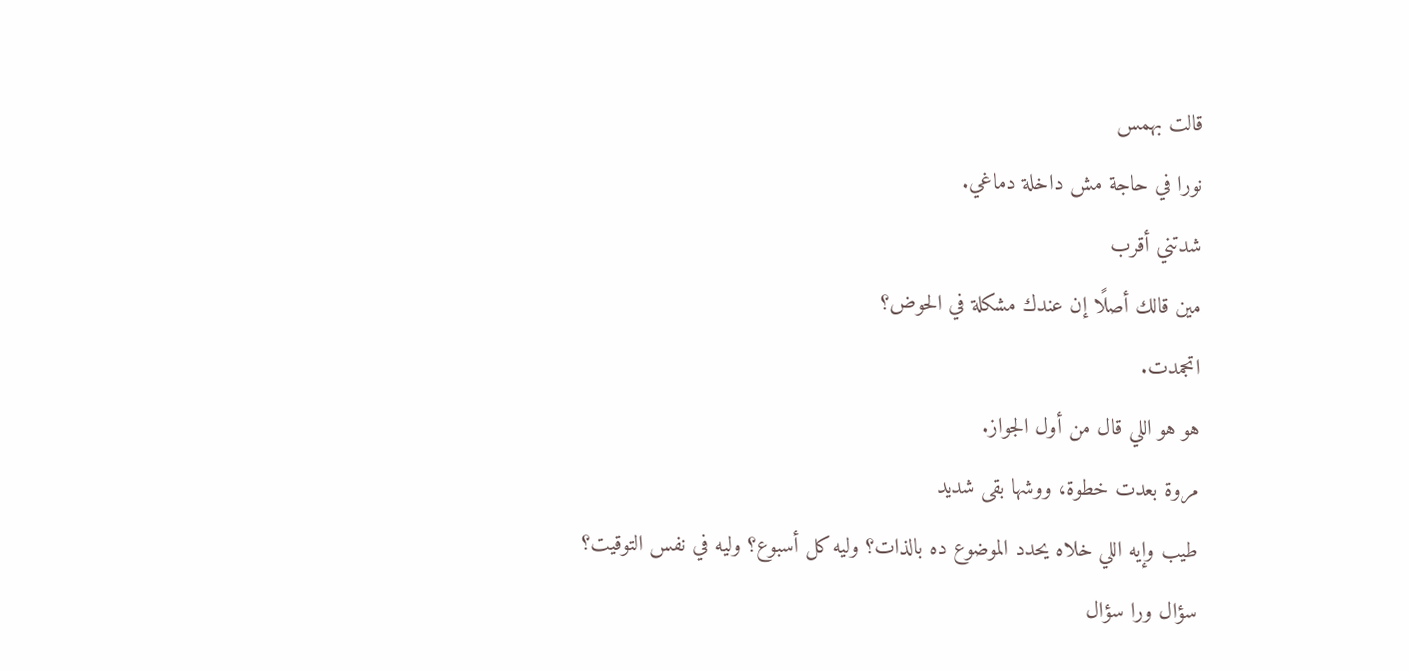قالت بهمس
نورا في حاجة مش داخلة دماغي.
شدتني أقرب
مين قالك أصلًا إن عندك مشكلة في الحوض؟
اتجمدت.
هو هو اللي قال من أول الجواز.
مروة بعدت خطوة، ووشها بقى شديد
طيب وإيه اللي خلاه يحدد الموضوع ده بالذات؟ وليه كل أسبوع؟ وليه في نفس التوقيت؟
سؤال ورا سؤال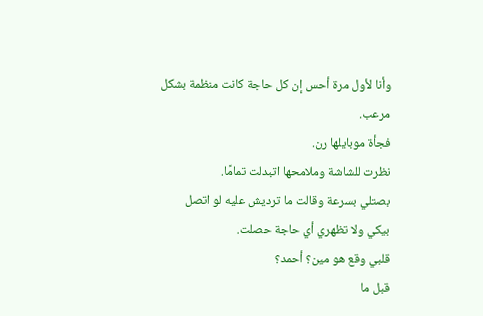وأنا لأول مرة أحس إن كل حاجة كانت منظمة بشكل مرعب.
فجأة موبايلها رن.
نظرت للشاشة وملامحها اتبدلت تمامًا.
بصتلي بسرعة وقالت ما ترديش عليه لو اتصل بيكي ولا تظهري أي حاجة حصلت.
قلبي وقع هو مين؟ أحمد؟
قبل ما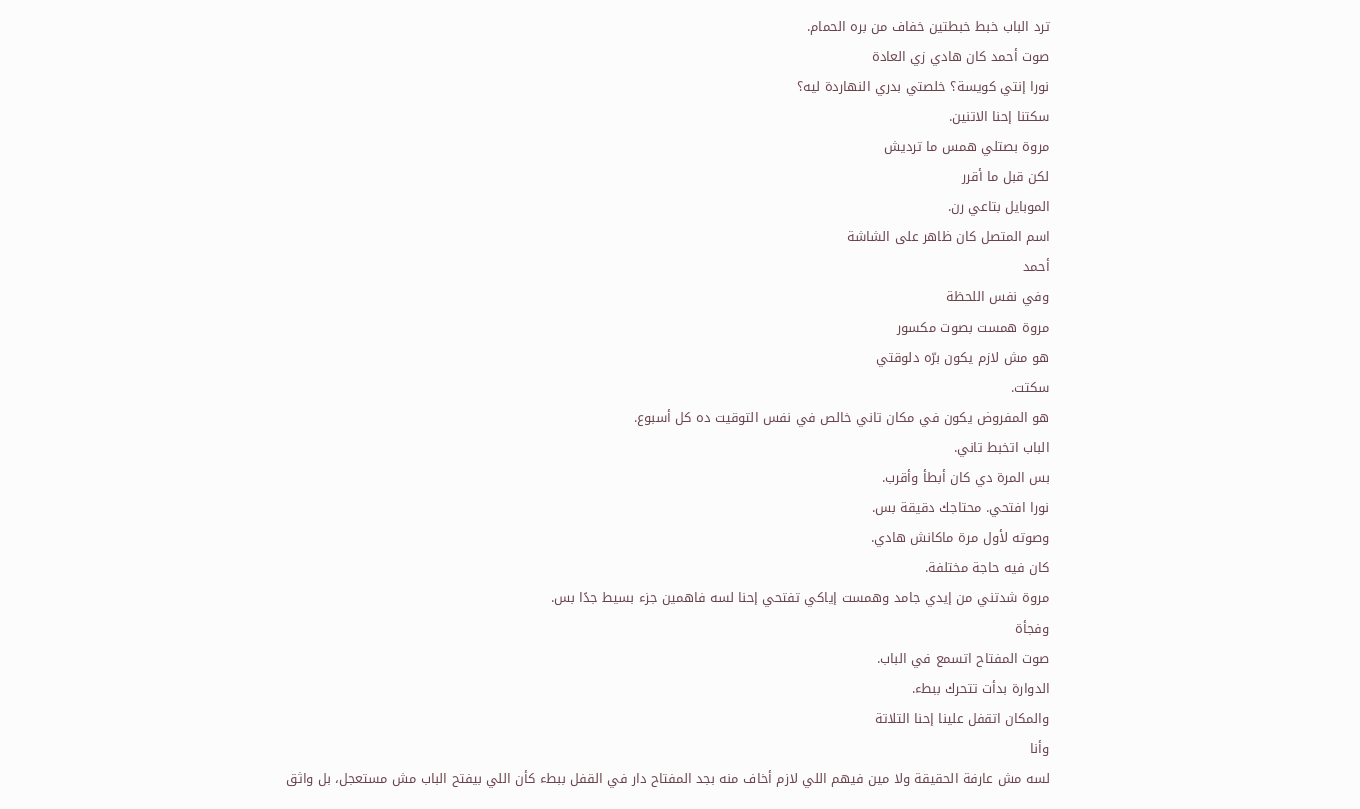ترد الباب خبط خبطتين خفاف من بره الحمام.
صوت أحمد كان هادي زي العادة
نورا إنتي كويسة؟ خلصتي بدري النهاردة ليه؟
سكتنا إحنا الاتنين.
مروة بصتلي همس ما ترديش
لكن قبل ما أقرر
الموبايل بتاعي رن.
اسم المتصل كان ظاهر على الشاشة
أحمد
وفي نفس اللحظة
مروة همست بصوت مكسور
هو مش لازم يكون برّه دلوقتي
سكتت.
هو المفروض يكون في مكان تاني خالص في نفس التوقيت ده كل أسبوع.
الباب اتخبط تاني.
بس المرة دي كان أبطأ وأقرب.
نورا افتحي. محتاجك دقيقة بس.
وصوته لأول مرة ماكانش هادي.
كان فيه حاجة مختلفة.
مروة شدتني من إيدي جامد وهمست إياكي تفتحي إحنا لسه فاهمين جزء بسيط جدًا بس.
وفجأة
صوت المفتاح اتسمع في الباب.
الدوارة بدأت تتحرك ببطء.
والمكان اتقفل علينا إحنا التلاتة
وأنا
لسه مش عارفة الحقيقة ولا مين فيهم اللي لازم أخاف منه بجد المفتاح دار في القفل ببطء كأن اللي بيفتح الباب مش مستعجل، بل واثق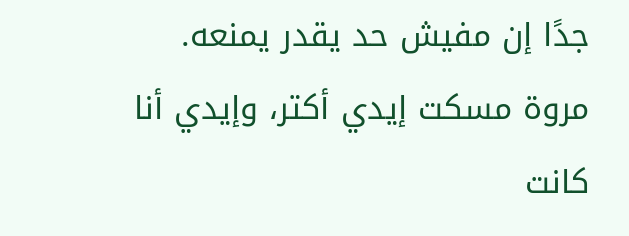جدًا إن مفيش حد يقدر يمنعه.
مروة مسكت إيدي أكتر، وإيدي أنا كانت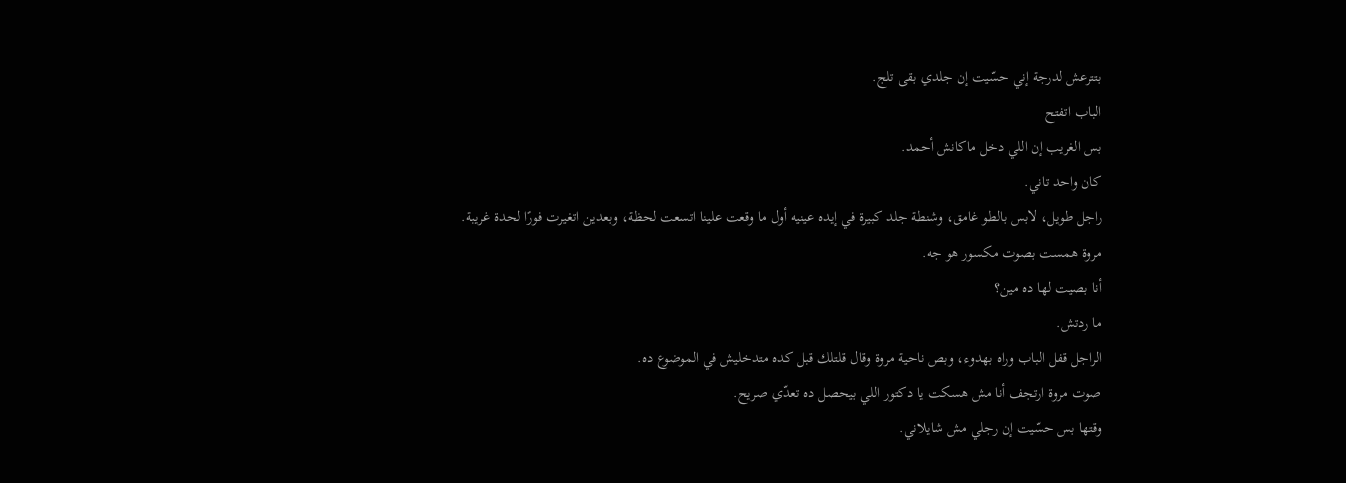بتترعش لدرجة إني حسّيت إن جلدي بقى تلج.
الباب اتفتح
بس الغريب إن اللي دخل ماكانش أحمد.
كان واحد تاني.
راجل طويل، لابس بالطو غامق، وشنطة جلد كبيرة في إيده عينيه أول ما وقعت علينا اتسعت لحظة، وبعدين اتغيرت فورًا لحدة غريبة.
مروة همست بصوت مكسور هو جه.
أنا بصيت لها ده مين؟
ما ردتش.
الراجل قفل الباب وراه بهدوء، وبص ناحية مروة وقال قلتلك قبل كده متدخليش في الموضوع ده.
صوت مروة ارتجف أنا مش هسكت يا دكتور اللي بيحصل ده تعدّي صريح.
وقتها بس حسّيت إن رجلي مش شايلاني.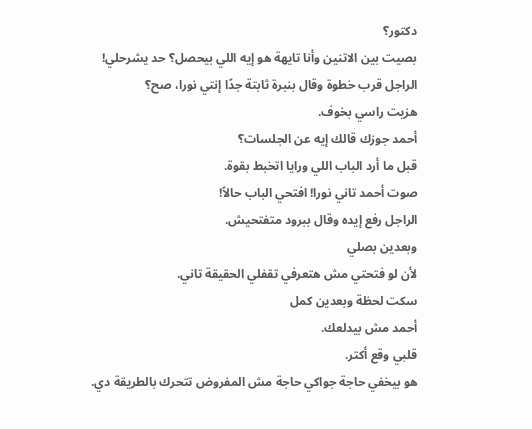دكتور؟
بصيت بين الاتنين وأنا تايهة هو إيه اللي بيحصل؟ حد يشرحلي!
الراجل قرب خطوة وقال بنبرة ثابتة جدًا إنتي نورا، صح؟
هزيت راسي بخوف.
أحمد جوزك قالك إيه عن الجلسات؟
قبل ما أرد الباب اللي ورايا اتخبط بقوة.
صوت أحمد تاني نورا! افتحي الباب حالاً!
الراجل رفع إيده وقال ببرود متفتحيش.
وبعدين بصلي
لأن لو فتحتي مش هتعرفي تقفلي الحقيقة تاني.
سكت لحظة وبعدين كمل
أحمد مش بيدلعك.
قلبي وقع أكتر.
هو بيخفي حاجة جواكي حاجة مش المفروض تتحرك بالطريقة دي.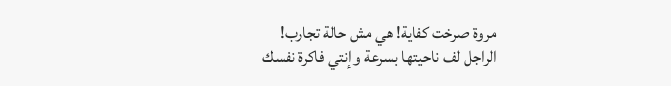مروة صرخت كفاية! هي مش حالة تجارب!
الراجل لف ناحيتها بسرعة وإنتي فاكرة نفسك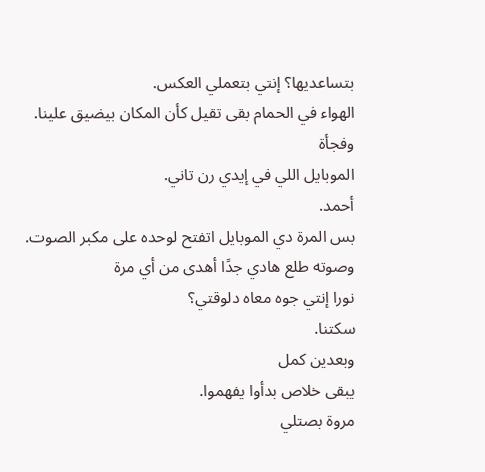بتساعديها؟ إنتي بتعملي العكس.
الهواء في الحمام بقى تقيل كأن المكان بيضيق علينا.
وفجأة
الموبايل اللي في إيدي رن تاني.
أحمد.
بس المرة دي الموبايل اتفتح لوحده على مكبر الصوت.
وصوته طلع هادي جدًا أهدى من أي مرة
نورا إنتي جوه معاه دلوقتي؟
سكتنا.
وبعدين كمل
يبقى خلاص بدأوا يفهموا.
مروة بصتلي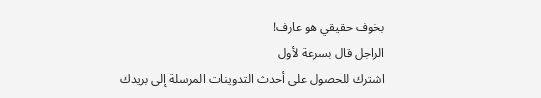بخوف حقيقي هو عارف!
الراجل قال بسرعة لأول
اشترك للحصول على أحدث التدوينات المرسلة إلى بريدك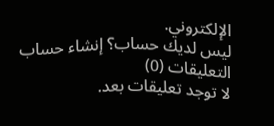الإلكتروني.
ليس لديك حساب؟ إنشاء حساب
التعليقات (0)
لا توجد تعليقات بعد.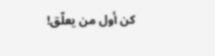كن أول من يعلّق!